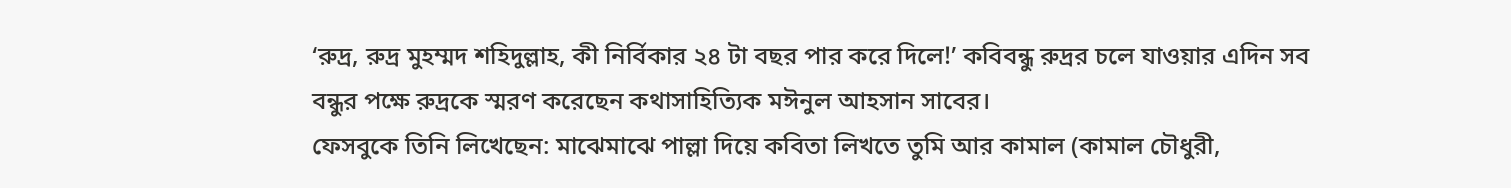‘রুদ্র, রুদ্র মুহম্মদ শহিদুল্লাহ, কী নির্বিকার ২৪ টা বছর পার করে দিলে!’ কবিবন্ধু রুদ্রর চলে যাওয়ার এদিন সব বন্ধুর পক্ষে রুদ্রকে স্মরণ করেছেন কথাসাহিত্যিক মঈনুল আহসান সাবের।
ফেসবুকে তিনি লিখেছেন: মাঝেমাঝে পাল্লা দিয়ে কবিতা লিখতে তুমি আর কামাল (কামাল চৌধুরী,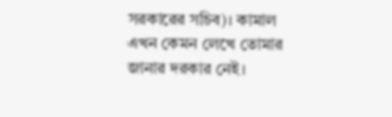সরকারের সচিব)। কামাল এখন কেমন লেখে তোমার জানার দরকার নেই।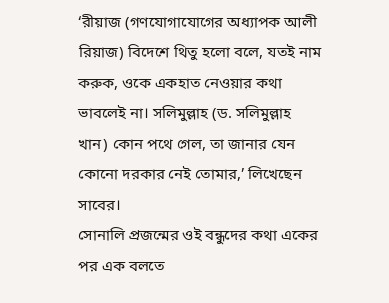‘রীয়াজ (গণযোগাযোগের অধ্যাপক আলী রিয়াজ) বিদেশে থিতু হলো বলে, যতই নাম করুক, ওকে একহাত নেওয়ার কথা ভাবলেই না। সলিমুল্লাহ (ড. সলিমুল্লাহ খান) কোন পথে গেল, তা জানার যেন কোনো দরকার নেই তোমার,’ লিখেছেন সাবের।
সোনালি প্রজন্মের ওই বন্ধুদের কথা একের পর এক বলতে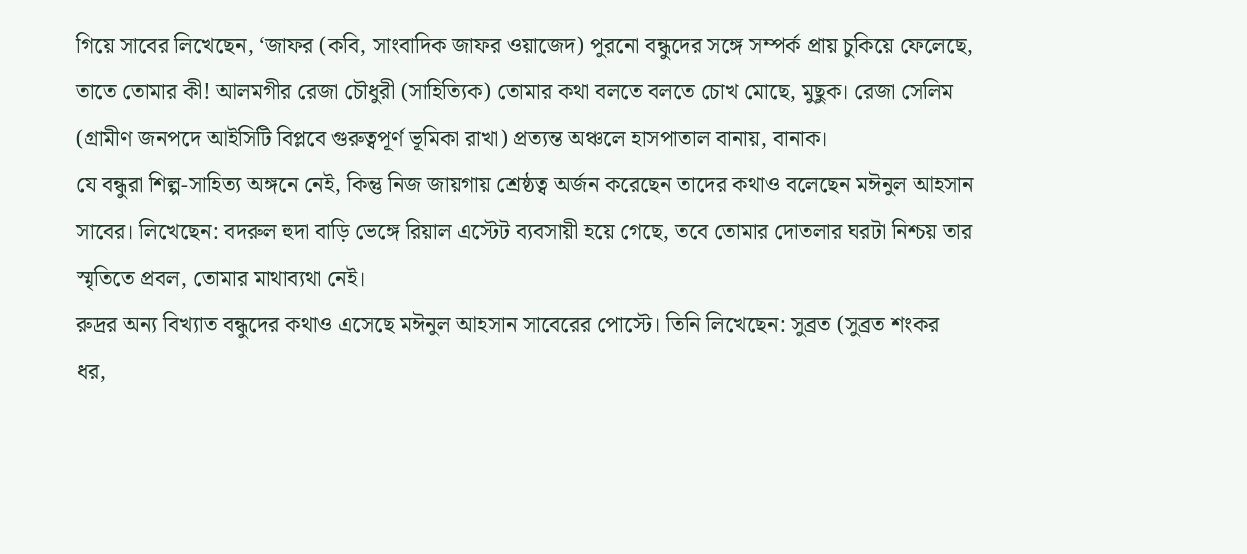গিয়ে সাবের লিখেছেন, ‘জাফর (কবি, সাংবাদিক জাফর ওয়াজেদ) পুরনো বন্ধুদের সঙ্গে সম্পর্ক প্রায় চুকিয়ে ফেলেছে, তাতে তোমার কী! আলমগীর রেজা চৌধুরী (সাহিত্যিক) তোমার কথা বলতে বলতে চোখ মোছে, মুছুক। রেজা সেলিম (গ্রামীণ জনপদে আইসিটি বিপ্লবে গুরুত্বপূর্ণ ভূমিকা রাখা) প্রত্যন্ত অঞ্চলে হাসপাতাল বানায়, বানাক।
যে বন্ধুরা শিল্প-সাহিত্য অঙ্গনে নেই, কিন্তু নিজ জায়গায় শ্রেষ্ঠত্ব অর্জন করেছেন তাদের কথাও বলেছেন মঈনুল আহসান সাবের। লিখেছেন: বদরুল হুদা বাড়ি ভেঙ্গে রিয়াল এস্টেট ব্যবসায়ী হয়ে গেছে, তবে তোমার দোতলার ঘরটা নিশ্চয় তার স্মৃতিতে প্রবল, তোমার মাথাব্যথা নেই।
রুদ্রর অন্য বিখ্যাত বন্ধুদের কথাও এসেছে মঈনুল আহসান সাবেরের পোস্টে। তিনি লিখেছেন: সুব্রত (সুব্রত শংকর ধর,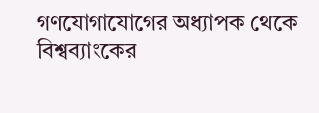গণযোগাযোগের অধ্যাপক থেকে বিশ্বব্যাংকের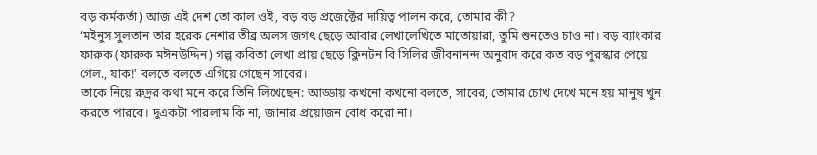বড় কর্মকর্তা) আজ এই দেশ তো কাল ওই, বড় বড় প্রজেক্টের দায়িত্ব পালন করে, তোমার কী?
‘মইনুস সুলতান তার হরেক নেশার তীব্র অলস জগৎ ছেড়ে আবার লেখালেখিতে মাতোয়ারা, তুমি শুনতেও চাও না। বড় ব্যাংকার ফারুক (ফারুক মঈনউদ্দিন) গল্প কবিতা লেখা প্রায় ছেড়ে ক্লিনটন বি সিলির জীবনানন্দ অনুবাদ করে কত বড় পুরস্কার পেয়ে গেল., যাক!’ বলতে বলতে এগিয়ে গেছেন সাবের।
তাকে নিয়ে রুদ্রর কথা মনে করে তিনি লিখেছেন: আড্ডায় কখনো কখনো বলতে, সাবের, তোমার চোখ দেখে মনে হয় মানুষ খুন করতে পারবে। দুএকটা পারলাম কি না, জানার প্রয়োজন বোধ করো না।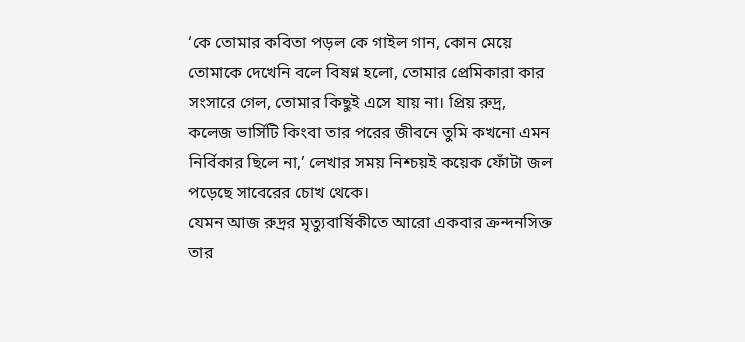‘কে তোমার কবিতা পড়ল কে গাইল গান, কোন মেয়ে তোমাকে দেখেনি বলে বিষণ্ন হলো, তোমার প্রেমিকারা কার সংসারে গেল, তোমার কিছুই এসে যায় না। প্রিয় রুদ্র, কলেজ ভার্সিটি কিংবা তার পরের জীবনে তুমি কখনো এমন নির্বিকার ছিলে না,’ লেখার সময় নিশ্চয়ই কয়েক ফোঁটা জল পড়েছে সাবেরের চোখ থেকে।
যেমন আজ রুদ্রর মৃত্যুবার্ষিকীতে আরো একবার ক্রন্দনসিক্ত তার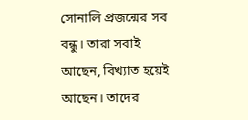সোনালি প্রজন্মের সব বন্ধু। তারা সবাই আছেন, বিখ্যাত হয়েই আছেন। তাদের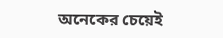অনেকের চেয়েই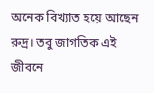অনেক বিখ্যাত হয়ে আছেন রুদ্র। তবু জাগতিক এই জীবনে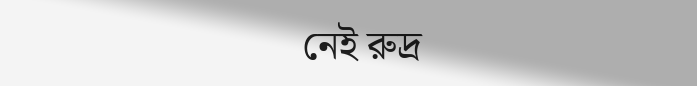নেই রুদ্র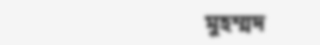মুহম্মদ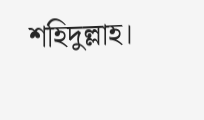শহিদুল্লাহ।